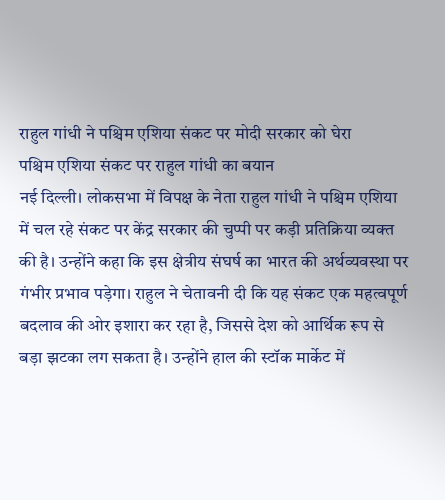राहुल गांधी ने पश्चिम एशिया संकट पर मोदी सरकार को घेरा
पश्चिम एशिया संकट पर राहुल गांधी का बयान
नई दिल्ली। लोकसभा में विपक्ष के नेता राहुल गांधी ने पश्चिम एशिया में चल रहे संकट पर केंद्र सरकार की चुप्पी पर कड़ी प्रतिक्रिया व्यक्त की है। उन्होंने कहा कि इस क्षेत्रीय संघर्ष का भारत की अर्थव्यवस्था पर गंभीर प्रभाव पड़ेगा। राहुल ने चेतावनी दी कि यह संकट एक महत्वपूर्ण बदलाव की ओर इशारा कर रहा है, जिससे देश को आर्थिक रूप से बड़ा झटका लग सकता है। उन्होंने हाल की स्टॉक मार्केट में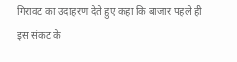गिरावट का उदाहरण देते हुए कहा कि बाजार पहले ही इस संकट के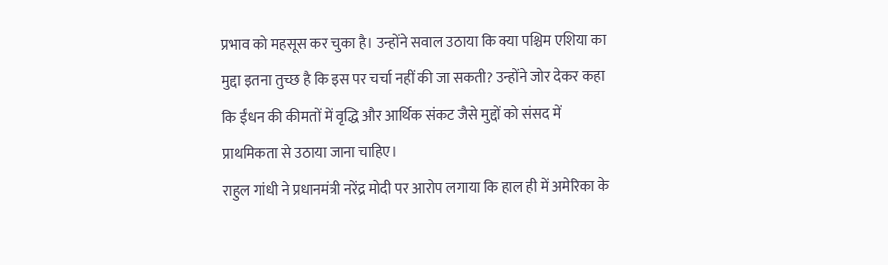प्रभाव को महसूस कर चुका है। उन्होंने सवाल उठाया कि क्या पश्चिम एशिया का मुद्दा इतना तुच्छ है कि इस पर चर्चा नहीं की जा सकती? उन्होंने जोर देकर कहा कि ईंधन की कीमतों में वृद्धि और आर्थिक संकट जैसे मुद्दों को संसद में प्राथमिकता से उठाया जाना चाहिए।
राहुल गांधी ने प्रधानमंत्री नरेंद्र मोदी पर आरोप लगाया कि हाल ही में अमेरिका के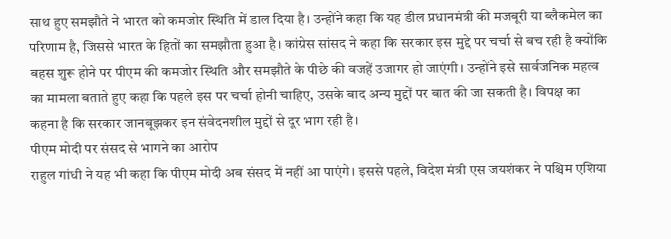साथ हुए समझौते ने भारत को कमजोर स्थिति में डाल दिया है। उन्होंने कहा कि यह डील प्रधानमंत्री की मजबूरी या ब्लैकमेल का परिणाम है, जिससे भारत के हितों का समझौता हुआ है। कांग्रेस सांसद ने कहा कि सरकार इस मुद्दे पर चर्चा से बच रही है क्योंकि बहस शुरू होने पर पीएम की कमजोर स्थिति और समझौते के पीछे की वजहें उजागर हो जाएंगी। उन्होंने इसे सार्वजनिक महत्व का मामला बताते हुए कहा कि पहले इस पर चर्चा होनी चाहिए, उसके बाद अन्य मुद्दों पर बात की जा सकती है। विपक्ष का कहना है कि सरकार जानबूझकर इन संवेदनशील मुद्दों से दूर भाग रही है।
पीएम मोदी पर संसद से भागने का आरोप
राहुल गांधी ने यह भी कहा कि पीएम मोदी अब संसद में नहीं आ पाएंगे। इससे पहले, विदेश मंत्री एस जयशंकर ने पश्चिम एशिया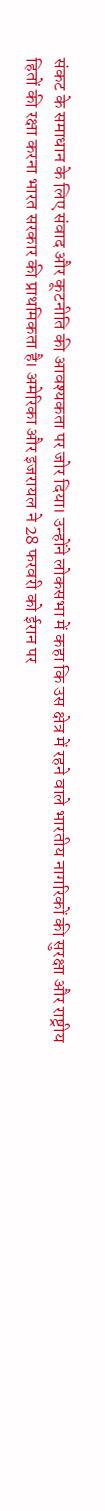संकट के समाधान के लिए संवाद और कूटनीति की आवश्यकता पर जोर दिया। उन्होंने लोकसभा में कहा कि उस क्षेत्र में रहने वाले भारतीय नागरिकों की सुरक्षा और राष्ट्रीय हितों की रक्षा करना भारत सरकार की प्राथमिकता है। अमेरिका और इजरायल ने 28 फरवरी को ईरान पर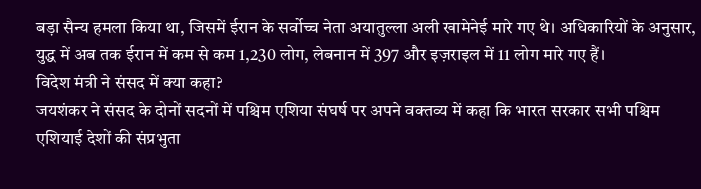बड़ा सैन्य हमला किया था, जिसमें ईरान के सर्वोच्च नेता अयातुल्ला अली खामेनेई मारे गए थे। अधिकारियों के अनुसार, युद्ध में अब तक ईरान में कम से कम 1,230 लोग, लेबनान में 397 और इज़राइल में 11 लोग मारे गए हैं।
विदेश मंत्री ने संसद में क्या कहा?
जयशंकर ने संसद के दोनों सदनों में पश्चिम एशिया संघर्ष पर अपने वक्तव्य में कहा कि भारत सरकार सभी पश्चिम एशियाई देशों की संप्रभुता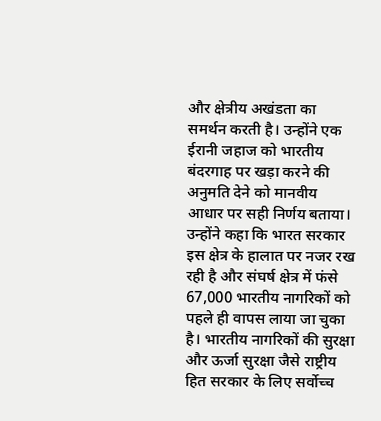और क्षेत्रीय अखंडता का समर्थन करती है। उन्होंने एक ईरानी जहाज को भारतीय बंदरगाह पर खड़ा करने की अनुमति देने को मानवीय आधार पर सही निर्णय बताया। उन्होंने कहा कि भारत सरकार इस क्षेत्र के हालात पर नजर रख रही है और संघर्ष क्षेत्र में फंसे 67,000 भारतीय नागरिकों को पहले ही वापस लाया जा चुका है। भारतीय नागरिकों की सुरक्षा और ऊर्जा सुरक्षा जैसे राष्ट्रीय हित सरकार के लिए सर्वोच्च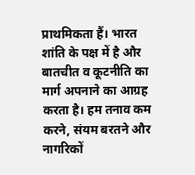प्राथमिकता हैं। भारत शांति के पक्ष में है और बातचीत व कूटनीति का मार्ग अपनाने का आग्रह करता है। हम तनाव कम करने, संयम बरतने और नागरिकों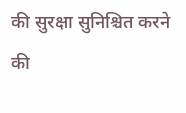की सुरक्षा सुनिश्चित करने की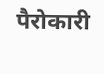पैरोकारी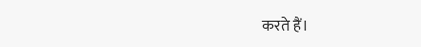करते हैं।